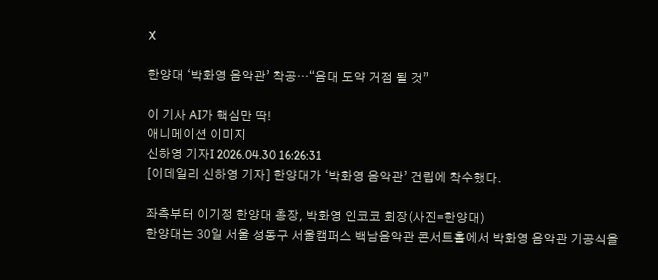X

한양대 ‘박화영 음악관’ 착공…“음대 도약 거점 될 것”

이 기사 AI가 핵심만 딱!
애니메이션 이미지
신하영 기자I 2026.04.30 16:26:31
[이데일리 신하영 기자] 한양대가 ‘박화영 음악관’ 건립에 착수했다.

좌측부터 이기정 한양대 총장, 박화영 인코코 회장(사진=한양대)
한양대는 30일 서울 성동구 서울캠퍼스 백남음악관 콘서트홀에서 박화영 음악관 기공식을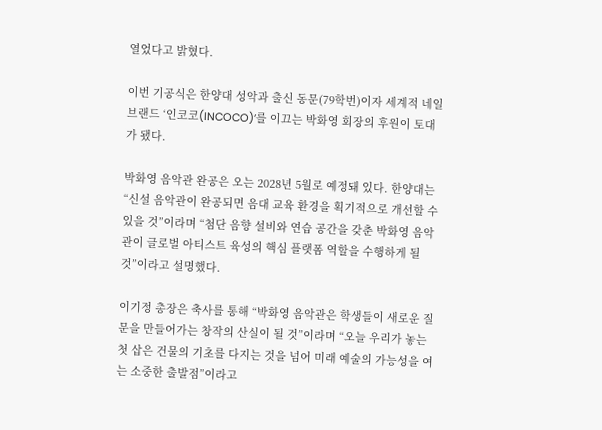열었다고 밝혔다.

이번 기공식은 한양대 성악과 출신 동문(79학번)이자 세계적 네일 브랜드 ‘인코코(INCOCO)’를 이끄는 박화영 회장의 후원이 토대가 됐다.

박화영 음악관 완공은 오는 2028년 5월로 예정돼 있다. 한양대는 “신설 음악관이 완공되면 음대 교육 환경을 획기적으로 개선할 수 있을 것”이라며 “첨단 음향 설비와 연습 공간을 갖춘 박화영 음악관이 글로벌 아티스트 육성의 핵심 플랫폼 역할을 수행하게 될 것”이라고 설명했다.

이기정 총장은 축사를 통해 “박화영 음악관은 학생들이 새로운 질문을 만들어가는 창작의 산실이 될 것”이라며 “오늘 우리가 놓는 첫 삽은 건물의 기초를 다지는 것을 넘어 미래 예술의 가능성을 여는 소중한 출발점”이라고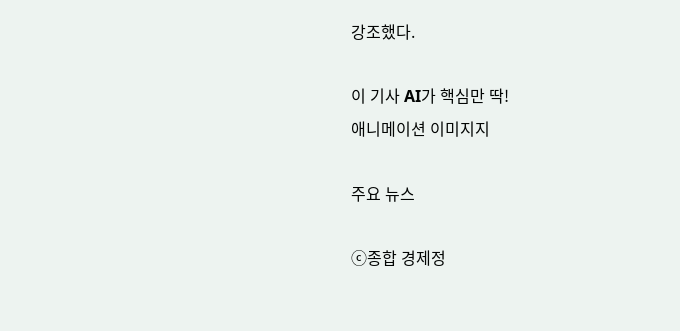강조했다.

이 기사 AI가 핵심만 딱!
애니메이션 이미지지

주요 뉴스

ⓒ종합 경제정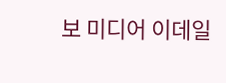보 미디어 이데일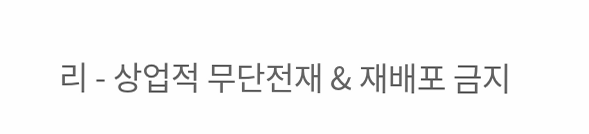리 - 상업적 무단전재 & 재배포 금지